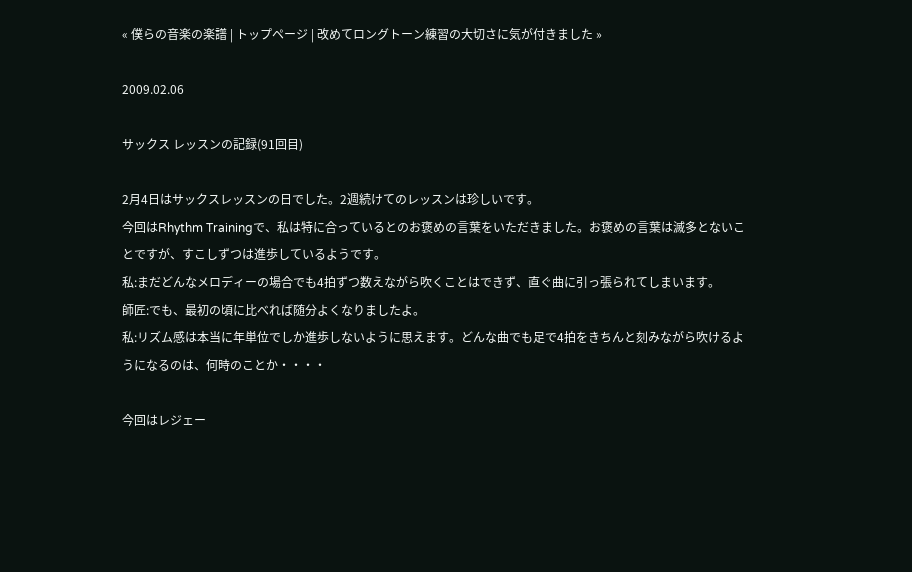« 僕らの音楽の楽譜 | トップページ | 改めてロングトーン練習の大切さに気が付きました »

2009.02.06

サックス レッスンの記録(91回目)

2月4日はサックスレッスンの日でした。2週続けてのレッスンは珍しいです。
今回はRhythm Trainingで、私は特に合っているとのお褒めの言葉をいただきました。お褒めの言葉は滅多とないことですが、すこしずつは進歩しているようです。
私:まだどんなメロディーの場合でも4拍ずつ数えながら吹くことはできず、直ぐ曲に引っ張られてしまいます。
師匠:でも、最初の頃に比べれば随分よくなりましたよ。
私:リズム感は本当に年単位でしか進歩しないように思えます。どんな曲でも足で4拍をきちんと刻みながら吹けるようになるのは、何時のことか・・・・

今回はレジェー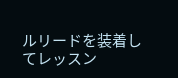ルリードを装着してレッスン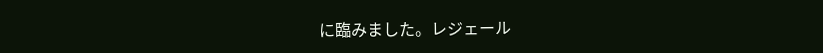に臨みました。レジェール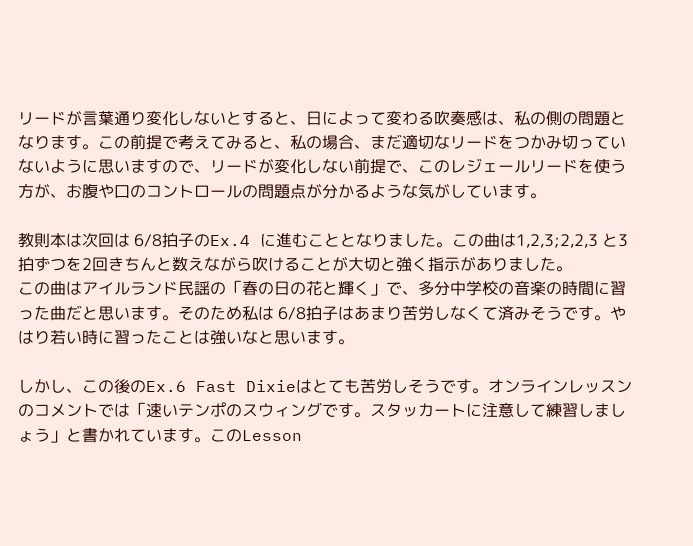リードが言葉通り変化しないとすると、日によって変わる吹奏感は、私の側の問題となります。この前提で考えてみると、私の場合、まだ適切なリードをつかみ切っていないように思いますので、リードが変化しない前提で、このレジェールリードを使う方が、お腹や口のコントロールの問題点が分かるような気がしています。

教則本は次回は 6/8拍子のEx.4 に進むこととなりました。この曲は1,2,3;2,2,3 と3拍ずつを2回きちんと数えながら吹けることが大切と強く指示がありました。
この曲はアイルランド民謡の「春の日の花と輝く」で、多分中学校の音楽の時間に習った曲だと思います。そのため私は 6/8拍子はあまり苦労しなくて済みそうです。やはり若い時に習ったことは強いなと思います。

しかし、この後のEx.6 Fast Dixieはとても苦労しそうです。オンラインレッスンのコメントでは「速いテンポのスウィングです。スタッカートに注意して練習しましょう」と書かれています。このLesson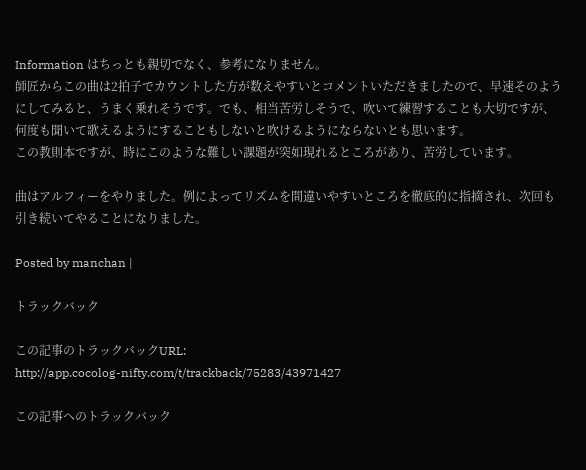Information はちっとも親切でなく、参考になりません。
師匠からこの曲は2拍子でカウントした方が数えやすいとコメントいただきましたので、早速そのようにしてみると、うまく乗れそうです。でも、相当苦労しそうで、吹いて練習することも大切ですが、何度も聞いて歌えるようにすることもしないと吹けるようにならないとも思います。
この教則本ですが、時にこのような難しい課題が突如現れるところがあり、苦労しています。

曲はアルフィーをやりました。例によってリズムを間違いやすいところを徹底的に指摘され、次回も引き続いてやることになりました。

Posted by manchan |

トラックバック

この記事のトラックバックURL:
http://app.cocolog-nifty.com/t/trackback/75283/43971427

この記事へのトラックバック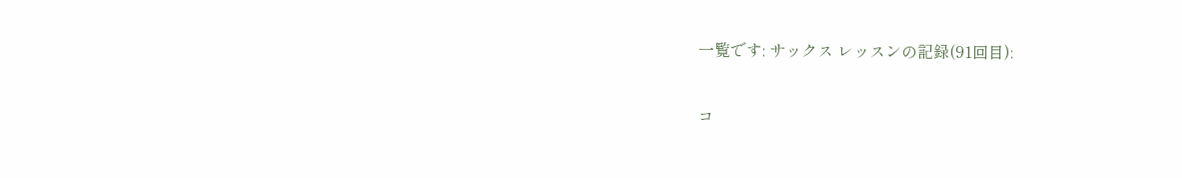一覧です: サックス レッスンの記録(91回目):

コ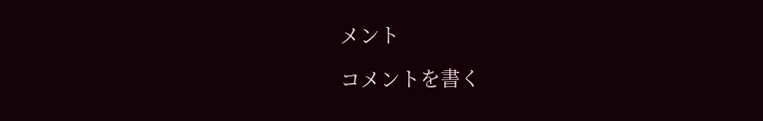メント

コメントを書く